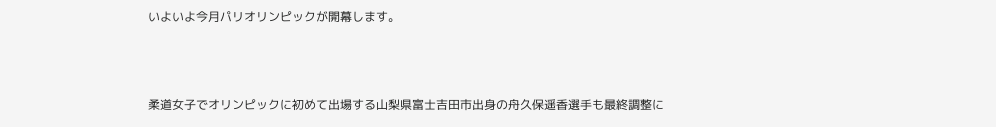いよいよ今月パリオリンピックが開幕します。



柔道女子でオリンピックに初めて出場する山梨県富士吉田市出身の舟久保遥香選手も最終調整に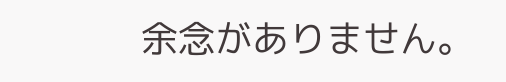余念がありません。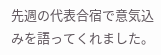先週の代表合宿で意気込みを語ってくれました。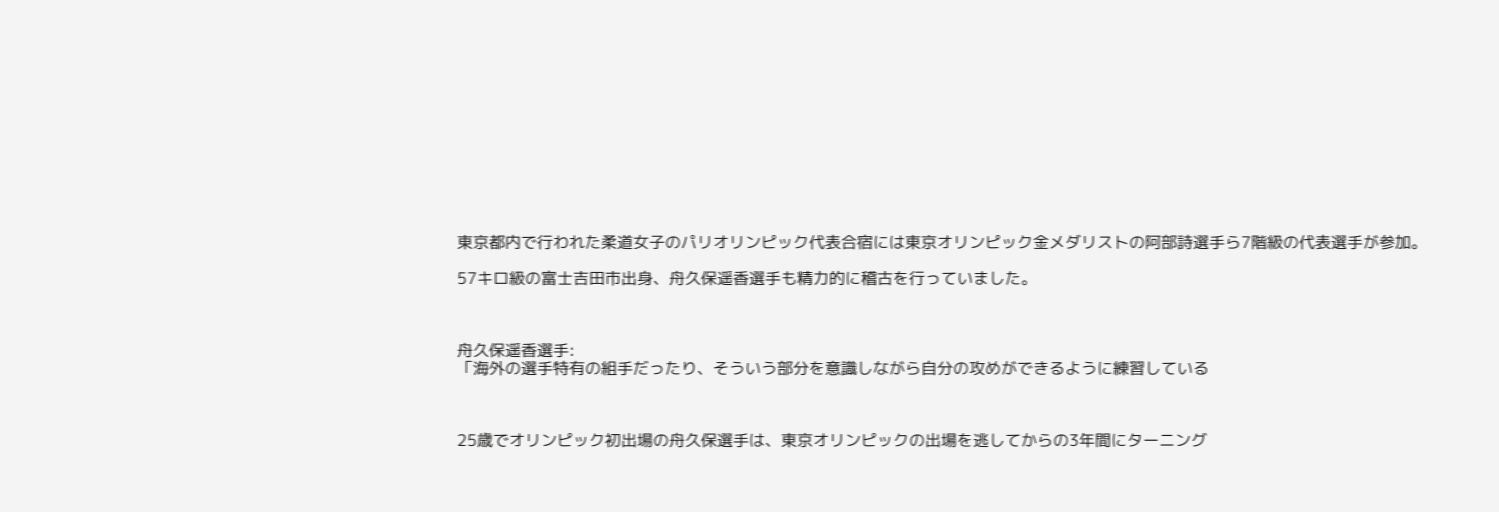東京都内で行われた柔道女子のパリオリンピック代表合宿には東京オリンピック金メダリストの阿部詩選手ら7階級の代表選手が参加。

57キロ級の富士吉田市出身、舟久保遥香選手も精力的に稽古を行っていました。



舟久保遥香選手:
「海外の選手特有の組手だったり、そういう部分を意識しながら自分の攻めができるように練習している



25歳でオリンピック初出場の舟久保選手は、東京オリンピックの出場を逃してからの3年間にターニング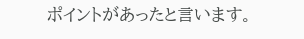ポイントがあったと言います。